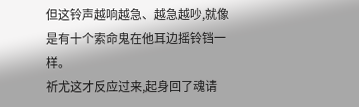但这铃声越响越急、越急越吵,就像是有十个索命鬼在他耳边摇铃铛一样。
祈尤这才反应过来,起身回了魂请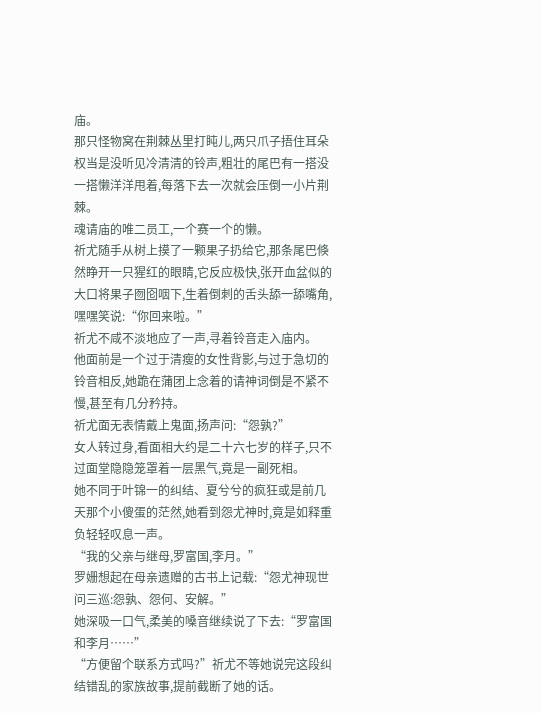庙。
那只怪物窝在荆棘丛里打盹儿,两只爪子捂住耳朵权当是没听见冷清清的铃声,粗壮的尾巴有一搭没一搭懒洋洋甩着,每落下去一次就会压倒一小片荆棘。
魂请庙的唯二员工,一个赛一个的懒。
祈尤随手从树上摸了一颗果子扔给它,那条尾巴倏然睁开一只猩红的眼睛,它反应极快,张开血盆似的大口将果子囫囵咽下,生着倒刺的舌头舔一舔嘴角,嘿嘿笑说:“你回来啦。”
祈尤不咸不淡地应了一声,寻着铃音走入庙内。
他面前是一个过于清瘦的女性背影,与过于急切的铃音相反,她跪在蒲团上念着的请神词倒是不紧不慢,甚至有几分矜持。
祈尤面无表情戴上鬼面,扬声问:“怨孰?”
女人转过身,看面相大约是二十六七岁的样子,只不过面堂隐隐笼罩着一层黑气,竟是一副死相。
她不同于叶锦一的纠结、夏兮兮的疯狂或是前几天那个小傻蛋的茫然,她看到怨尤神时,竟是如释重负轻轻叹息一声。
“我的父亲与继母,罗富国,李月。”
罗姗想起在母亲遗赠的古书上记载:“怨尤神现世问三巡:怨孰、怨何、安解。”
她深吸一口气,柔美的嗓音继续说了下去:“罗富国和李月……”
“方便留个联系方式吗?”祈尤不等她说完这段纠结错乱的家族故事,提前截断了她的话。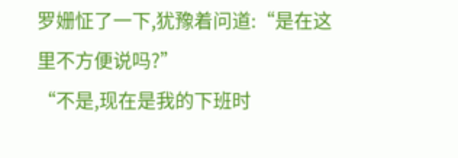罗姗怔了一下,犹豫着问道:“是在这里不方便说吗?”
“不是,现在是我的下班时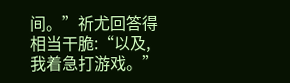间。”祈尤回答得相当干脆:“以及,我着急打游戏。”